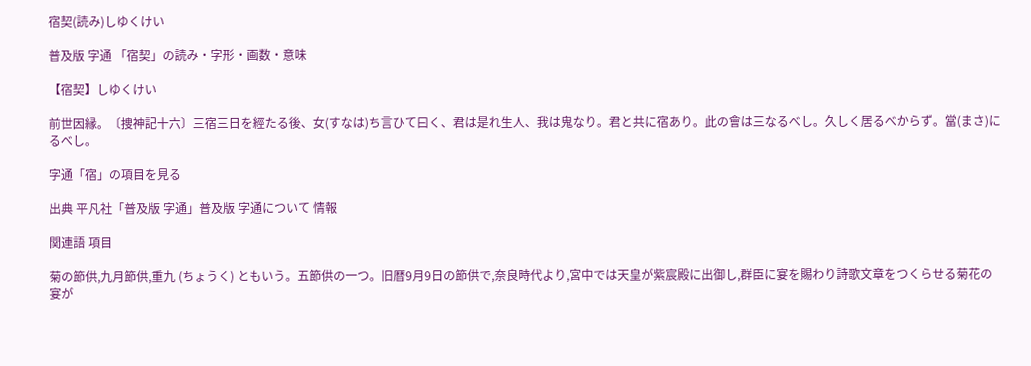宿契(読み)しゆくけい

普及版 字通 「宿契」の読み・字形・画数・意味

【宿契】しゆくけい

前世因縁。〔捜神記十六〕三宿三日を經たる後、女(すなは)ち言ひて曰く、君は是れ生人、我は鬼なり。君と共に宿あり。此の會は三なるべし。久しく居るべからず。當(まさ)にるべし。

字通「宿」の項目を見る

出典 平凡社「普及版 字通」普及版 字通について 情報

関連語 項目

菊の節供,九月節供,重九 (ちょうく) ともいう。五節供の一つ。旧暦9月9日の節供で,奈良時代より,宮中では天皇が紫宸殿に出御し,群臣に宴を賜わり詩歌文章をつくらせる菊花の宴が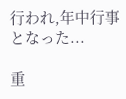行われ,年中行事となった...

重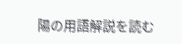陽の用語解説を読む